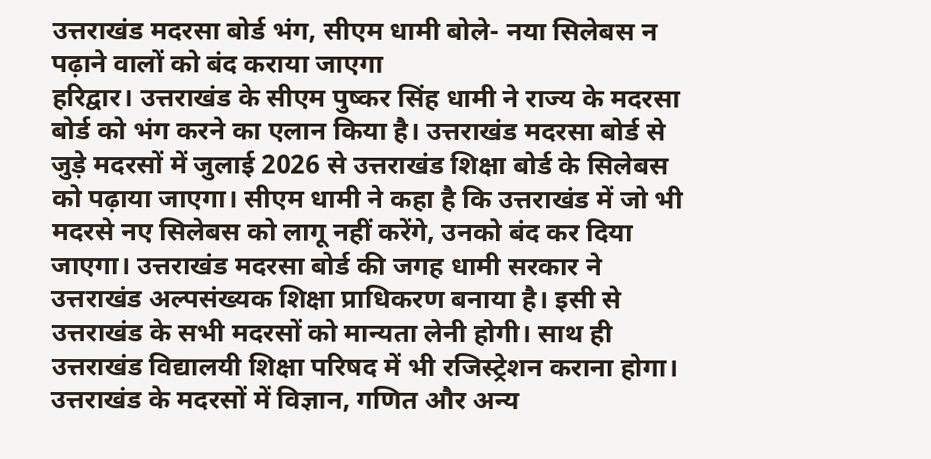उत्तराखंड मदरसा बोर्ड भंग, सीएम धामी बोले- नया सिलेबस न पढ़ाने वालों को बंद कराया जाएगा
हरिद्वार। उत्तराखंड के सीएम पुष्कर सिंह धामी ने राज्य के मदरसा बोर्ड को भंग करने का एलान किया है। उत्तराखंड मदरसा बोर्ड से जुड़े मदरसों में जुलाई 2026 से उत्तराखंड शिक्षा बोर्ड के सिलेबस को पढ़ाया जाएगा। सीएम धामी ने कहा है कि उत्तराखंड में जो भी मदरसे नए सिलेबस को लागू नहीं करेंगे, उनको बंद कर दिया जाएगा। उत्तराखंड मदरसा बोर्ड की जगह धामी सरकार ने उत्तराखंड अल्पसंख्यक शिक्षा प्राधिकरण बनाया है। इसी से उत्तराखंड के सभी मदरसों को मान्यता लेनी होगी। साथ ही उत्तराखंड विद्यालयी शिक्षा परिषद में भी रजिस्ट्रेशन कराना होगा।
उत्तराखंड के मदरसों में विज्ञान, गणित और अन्य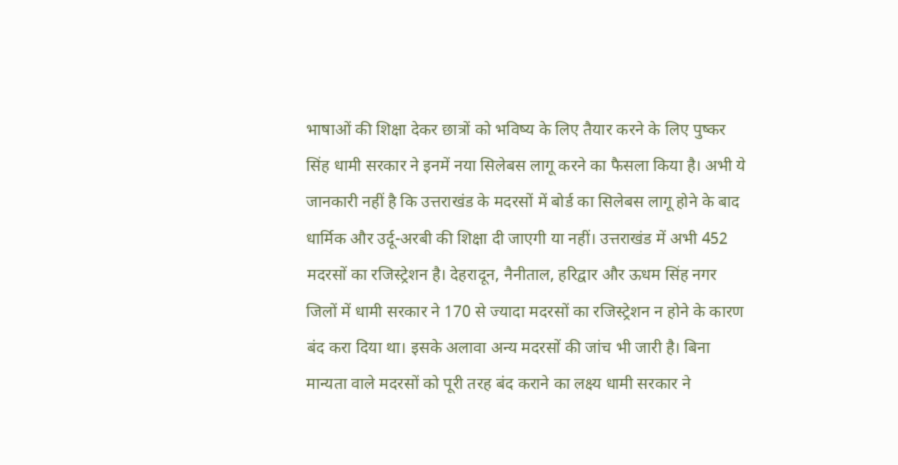भाषाओं की शिक्षा देकर छात्रों को भविष्य के लिए तैयार करने के लिए पुष्कर सिंह धामी सरकार ने इनमें नया सिलेबस लागू करने का फैसला किया है। अभी ये जानकारी नहीं है कि उत्तराखंड के मदरसों में बोर्ड का सिलेबस लागू होने के बाद धार्मिक और उर्दू-अरबी की शिक्षा दी जाएगी या नहीं। उत्तराखंड में अभी 452 मदरसों का रजिस्ट्रेशन है। देहरादून, नैनीताल, हरिद्वार और ऊधम सिंह नगर जिलों में धामी सरकार ने 170 से ज्यादा मदरसों का रजिस्ट्रेशन न होने के कारण बंद करा दिया था। इसके अलावा अन्य मदरसों की जांच भी जारी है। बिना मान्यता वाले मदरसों को पूरी तरह बंद कराने का लक्ष्य धामी सरकार ने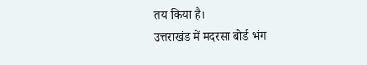तय किया है।
उत्तराखंड में मदरसा बोर्ड भंग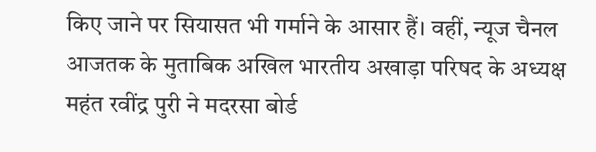किए जाने पर सियासत भी गर्माने के आसार हैं। वहीं, न्यूज चैनल आजतक के मुताबिक अखिल भारतीय अखाड़ा परिषद के अध्यक्ष महंत रवींद्र पुरी ने मदरसा बोर्ड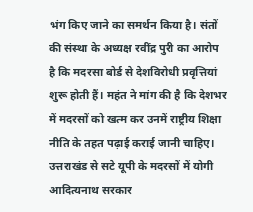भंग किए जाने का समर्थन किया है। संतों की संस्था के अध्यक्ष रवींद्र पुरी का आरोप है कि मदरसा बोर्ड से देशविरोधी प्रवृत्तियां शुरू होती हैं। महंत ने मांग की है कि देशभर में मदरसों को खत्म कर उनमें राष्ट्रीय शिक्षा नीति के तहत पढ़ाई कराई जानी चाहिए। उत्तराखंड से सटे यूपी के मदरसों में योगी आदित्यनाथ सरकार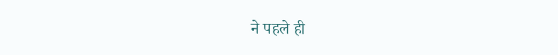ने पहले ही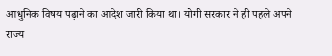आधुनिक विषय पढ़ाने का आदेश जारी किया था। योगी सरकार ने ही पहले अपने राज्य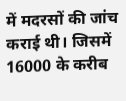में मदरसों की जांच कराई थी। जिसमें 16000 के करीब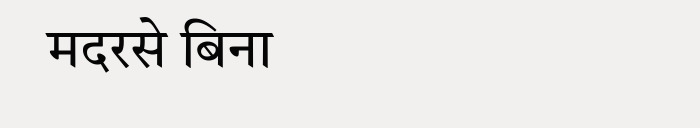मदरसे बिना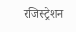रजिस्ट्रेशन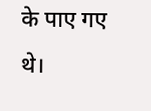के पाए गए थे।